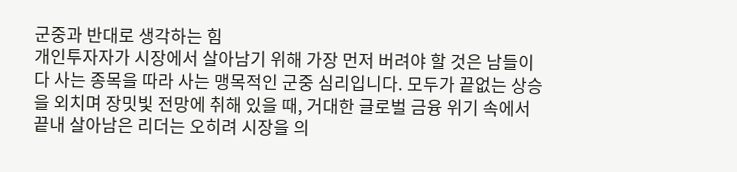군중과 반대로 생각하는 힘
개인투자자가 시장에서 살아남기 위해 가장 먼저 버려야 할 것은 남들이 다 사는 종목을 따라 사는 맹목적인 군중 심리입니다. 모두가 끝없는 상승을 외치며 장밋빛 전망에 취해 있을 때, 거대한 글로벌 금융 위기 속에서 끝내 살아남은 리더는 오히려 시장을 의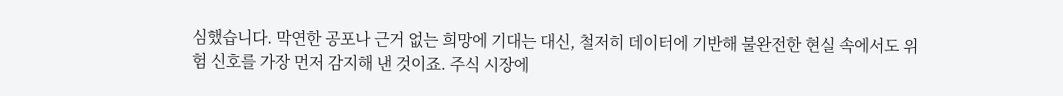심했습니다. 막연한 공포나 근거 없는 희망에 기대는 대신, 철저히 데이터에 기반해 불완전한 현실 속에서도 위험 신호를 가장 먼저 감지해 낸 것이죠. 주식 시장에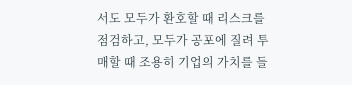서도 모두가 환호할 때 리스크를 점검하고, 모두가 공포에 질려 투매할 때 조용히 기업의 가치를 들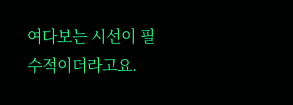여다보는 시선이 필수적이더라고요.